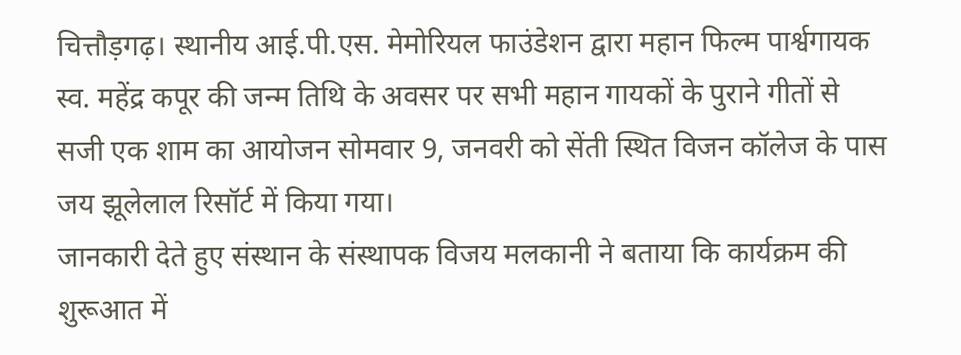चित्तौड़गढ़। स्थानीय आई.पी.एस. मेमोरियल फाउंडेशन द्वारा महान फिल्म पार्श्वगायक स्व. महेंद्र कपूर की जन्म तिथि के अवसर पर सभी महान गायकों के पुराने गीतों से सजी एक शाम का आयोजन सोमवार 9, जनवरी को सेंती स्थित विजन कॉलेज के पास जय झूलेलाल रिसॉर्ट में किया गया।
जानकारी देते हुए संस्थान के संस्थापक विजय मलकानी ने बताया कि कार्यक्रम की शुरूआत में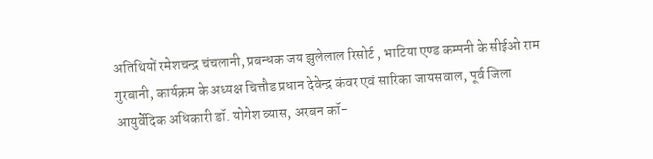अतिथियों रमेशचन्द्र चंचलानी, प्रबन्धक जय झुलेलाल रिसोर्ट , भाटिया एण्ड कम्पनी के सीईओ राम गुरबानी, कार्यक्रम के अध्यक्ष चित्तौड प्रधान देवेन्द्र कंवर एवं सारिका जायसवाल, पूर्व जिला आयुर्वेदिक अधिकारी डॉ. योगेश व्यास, अरबन कॉ-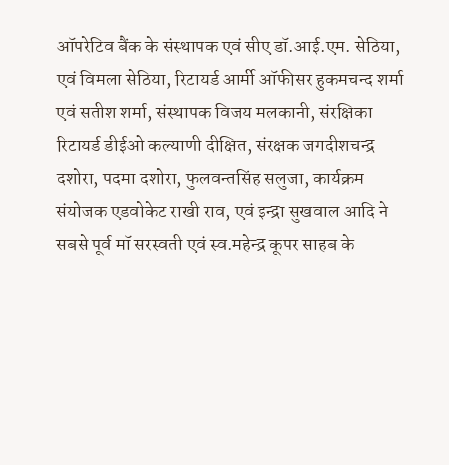ऑपरेटिव बैंक के संस्थापक एवं सीए डॉ.आई.एम. सेठिया, एवं विमला सेठिया, रिटायर्ड आर्मी ऑफीसर हुकमचन्द शर्मा एवं सतीश शर्मा, संस्थापक विजय मलकानी, संरक्षिका रिटायर्ड डीईओ कल्याणी दीक्षित, संरक्षक जगदीशचन्द्र दशोरा, पदमा दशोरा, फुलवन्तसिंह सलुजा, कार्यक्रम संयोजक एडवोकेट राखी राव, एवं इन्द्रा सुखवाल आदि ने सबसे पूर्व मॉ सरस्वती एवं स्व.महेन्द्र कूपर साहब के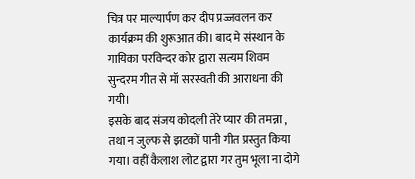चित्र पर माल्यार्पण कर दीप प्रज्जवलन कर कार्यक्रम की शुरूआत की। बाद मे संस्थान के गायिका परविन्दर कोर द्वारा सत्यम शिवम सुन्दरम गीत से मॉ सरस्वती की आराधना की गयी।
इसके बाद संजय कोदली तेरे प्यार की तमन्ना , तथा न जुल्फ से झटकों पानी गीत प्रस्तुत किया गया। वहीं कैलाश लोट द्वारा गर तुम भूला ना दोगे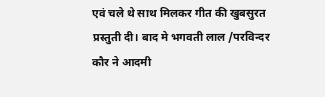एवं चले थे साथ मिलकर गीत की खुबसुरत प्रस्तुती दी। बाद मे भगवती लाल /परविन्दर कौर ने आदमी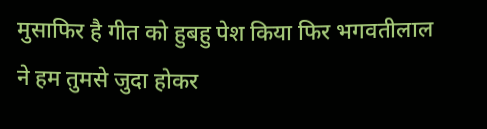मुसाफिर है गीत को हुबहु पेश किया फिर भगवतीलाल ने हम तुमसे जुदा होकर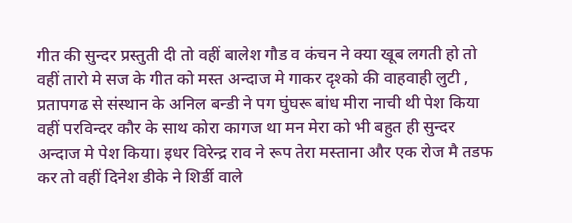गीत की सुन्दर प्रस्तुती दी तो वहीं बालेश गौड व कंचन ने क्या खूब लगती हो तो वहीं तारो मे सज के गीत को मस्त अन्दाज मे गाकर दृश्को की वाहवाही लुटी , प्रतापगढ से संस्थान के अनिल बन्डी ने पग घुंघरू बांध मीरा नाची थी पेश किया वहीं परविन्दर कौर के साथ कोरा कागज था मन मेरा को भी बहुत ही सुन्दर अन्दाज मे पेश किया। इधर विरेन्द्र राव ने रूप तेरा मस्ताना और एक रोज मै तडफ कर तो वहीं दिनेश डीके ने शिर्डी वाले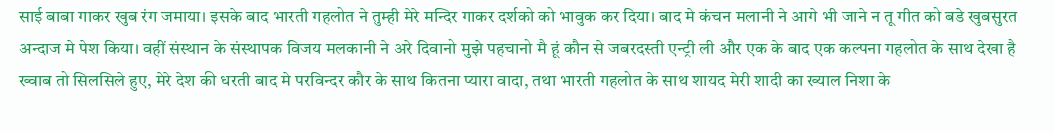साई बाबा गाकर खुब रंग जमाया। इसके बाद भारती गहलोत ने तुम्ही मेरे मन्दिर गाकर दर्शको को भावुक कर दिया। बाद मे कंचन मलानी ने आगे भी जाने न तू गीत को बडे खुबसुरत अन्दाज मे पेश किया। वहीं संस्थान के संस्थापक विजय मलकानी ने अरे दिवानो मुझे पहचानो मै हूं कौन से जबरदस्ती एन्ट्री ली और एक के बाद एक कल्पना गहलोत के साथ देखा है ख्वाब तो सिलसिले हुए, मेरे देश की धरती बाद मे परविन्दर कौर के साथ कितना प्यारा वादा, तथा भारती गहलोत के साथ शायद मेरी शादी का ख्याल निशा के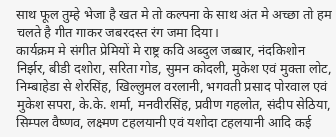साथ फूल तुम्हे भेजा है खत मे तो कल्पना के साथ अंत मे अच्छा तो हम चलते है गीत गाकर जबरदस्त रंग जमा दिया।
कार्यक्रम मे संगीत प्रेमियों मे राष्ट्र कवि अब्दुल जब्बार, नंदकिशोन निर्झर, बीडी दशोरा, सरिता गोड, सुमन कोदली, मुकेश एवं मुक्ता लोट, निम्बाहेडा से शेरसिंह, खिल्लुमल वरलानी, भगवती प्रसाद पोरवाल एवं मुकेश सपरा, के.के. शर्मा, मनवीरसिंह, प्रवीण गहलोत, संदीप सेठिया, सिम्पल वैष्णव, लक्ष्मण टहलयानी एवं यशोदा टहलयानी आदि कई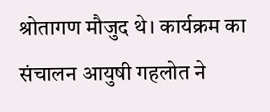श्रोतागण मौजुद थे। कार्यक्रम का संचालन आयुषी गहलोत ने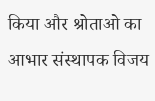किया और श्रोताओ का आभार संस्थापक विजय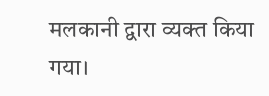मलकानी द्वारा व्यक्त किया गया।